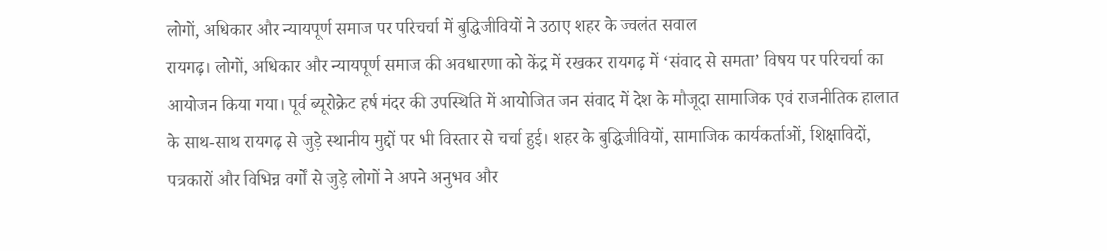लोगों, अधिकार और न्यायपूर्ण समाज पर परिचर्चा में बुद्धिजीवियों ने उठाए शहर के ज्वलंत सवाल
रायगढ़। लोगों, अधिकार और न्यायपूर्ण समाज की अवधारणा को केंद्र में रखकर रायगढ़ में ‘संवाद से समता’ विषय पर परिचर्चा का आयोजन किया गया। पूर्व ब्यूरोक्रेट हर्ष मंदर की उपस्थिति में आयोजित जन संवाद में देश के मौजूदा सामाजिक एवं राजनीतिक हालात के साथ-साथ रायगढ़ से जुड़े स्थानीय मुद्दों पर भी विस्तार से चर्चा हुई। शहर के बुद्धिजीवियों, सामाजिक कार्यकर्ताओं, शिक्षाविदों, पत्रकारों और विभिन्न वर्गों से जुड़े लोगों ने अपने अनुभव और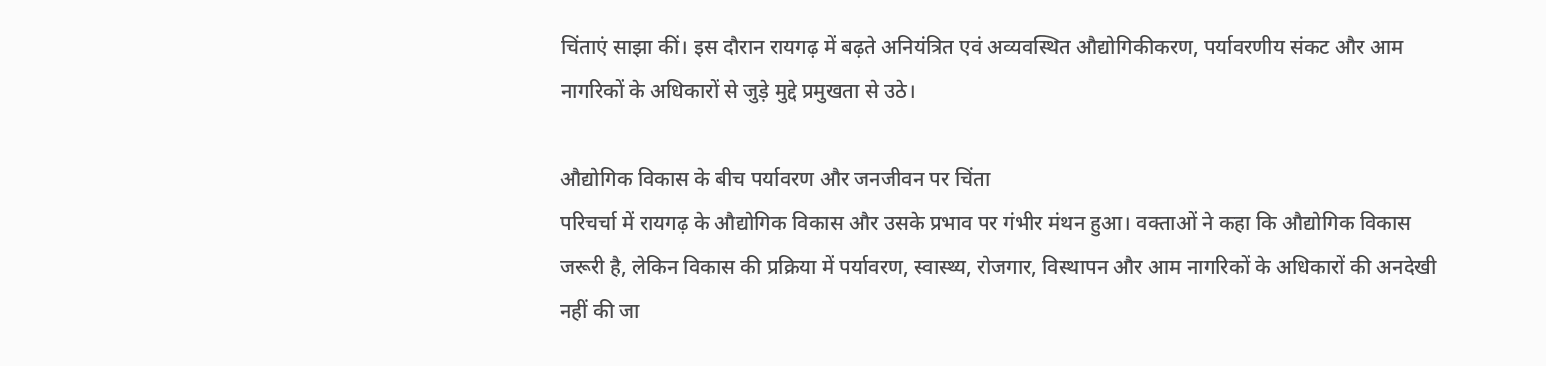चिंताएं साझा कीं। इस दौरान रायगढ़ में बढ़ते अनियंत्रित एवं अव्यवस्थित औद्योगिकीकरण, पर्यावरणीय संकट और आम नागरिकों के अधिकारों से जुड़े मुद्दे प्रमुखता से उठे।

औद्योगिक विकास के बीच पर्यावरण और जनजीवन पर चिंता
परिचर्चा में रायगढ़ के औद्योगिक विकास और उसके प्रभाव पर गंभीर मंथन हुआ। वक्ताओं ने कहा कि औद्योगिक विकास जरूरी है, लेकिन विकास की प्रक्रिया में पर्यावरण, स्वास्थ्य, रोजगार, विस्थापन और आम नागरिकों के अधिकारों की अनदेखी नहीं की जा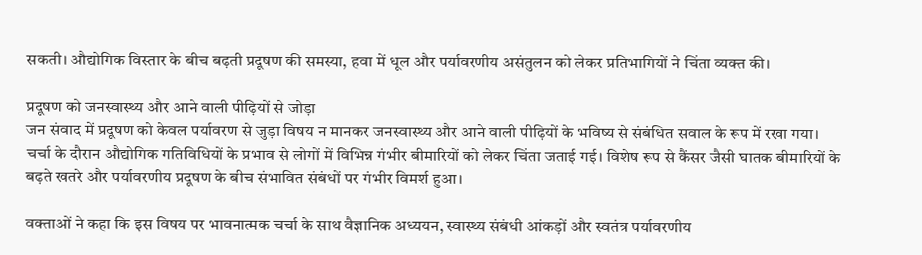सकती। औद्योगिक विस्तार के बीच बढ़ती प्रदूषण की समस्या, हवा में धूल और पर्यावरणीय असंतुलन को लेकर प्रतिभागियों ने चिंता व्यक्त की।

प्रदूषण को जनस्वास्थ्य और आने वाली पीढ़ियों से जोड़ा
जन संवाद में प्रदूषण को केवल पर्यावरण से जुड़ा विषय न मानकर जनस्वास्थ्य और आने वाली पीढ़ियों के भविष्य से संबंधित सवाल के रूप में रखा गया। चर्चा के दौरान औद्योगिक गतिविधियों के प्रभाव से लोगों में विभिन्न गंभीर बीमारियों को लेकर चिंता जताई गई। विशेष रूप से कैंसर जैसी घातक बीमारियों के बढ़ते खतरे और पर्यावरणीय प्रदूषण के बीच संभावित संबंधों पर गंभीर विमर्श हुआ।

वक्ताओं ने कहा कि इस विषय पर भावनात्मक चर्चा के साथ वैज्ञानिक अध्ययन, स्वास्थ्य संबंधी आंकड़ों और स्वतंत्र पर्यावरणीय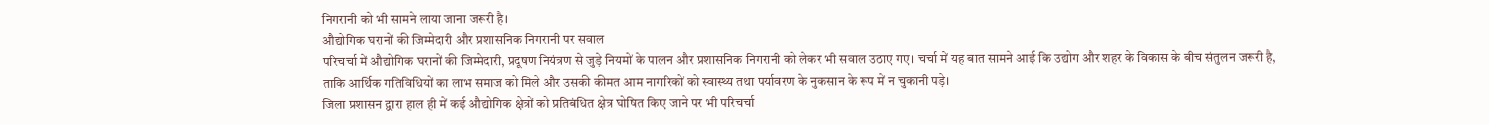निगरानी को भी सामने लाया जाना जरूरी है।
औद्योगिक घरानों की जिम्मेदारी और प्रशासनिक निगरानी पर सवाल
परिचर्चा में औद्योगिक घरानों की जिम्मेदारी, प्रदूषण नियंत्रण से जुड़े नियमों के पालन और प्रशासनिक निगरानी को लेकर भी सवाल उठाए गए। चर्चा में यह बात सामने आई कि उद्योग और शहर के विकास के बीच संतुलन जरूरी है, ताकि आर्थिक गतिविधियों का लाभ समाज को मिले और उसकी कीमत आम नागरिकों को स्वास्थ्य तथा पर्यावरण के नुकसान के रूप में न चुकानी पड़े।
जिला प्रशासन द्वारा हाल ही में कई औद्योगिक क्षेत्रों को प्रतिबंधित क्षेत्र घोषित किए जाने पर भी परिचर्चा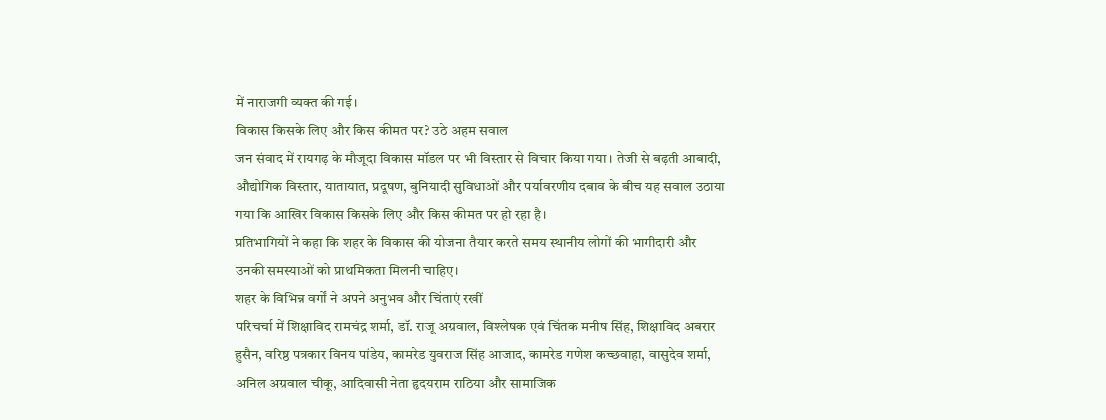में नाराजगी व्यक्त की गई।
विकास किसके लिए और किस कीमत पर? उठे अहम सवाल
जन संवाद में रायगढ़ के मौजूदा विकास मॉडल पर भी विस्तार से विचार किया गया। तेजी से बढ़ती आबादी, औद्योगिक विस्तार, यातायात, प्रदूषण, बुनियादी सुविधाओं और पर्यावरणीय दबाव के बीच यह सवाल उठाया गया कि आखिर विकास किसके लिए और किस कीमत पर हो रहा है।
प्रतिभागियों ने कहा कि शहर के विकास की योजना तैयार करते समय स्थानीय लोगों की भागीदारी और उनकी समस्याओं को प्राथमिकता मिलनी चाहिए।
शहर के विभिन्न वर्गों ने अपने अनुभव और चिंताएं रखीं
परिचर्चा में शिक्षाविद रामचंद्र शर्मा, डॉ. राजू अग्रवाल, विश्लेषक एवं चिंतक मनीष सिंह, शिक्षाविद अबरार हुसैन, वरिष्ठ पत्रकार विनय पांडेय, कामरेड युवराज सिंह आजाद, कामरेड गणेश कच्छवाहा, वासुदेव शर्मा, अनिल अग्रवाल चीकू, आदिवासी नेता हृदयराम राठिया और सामाजिक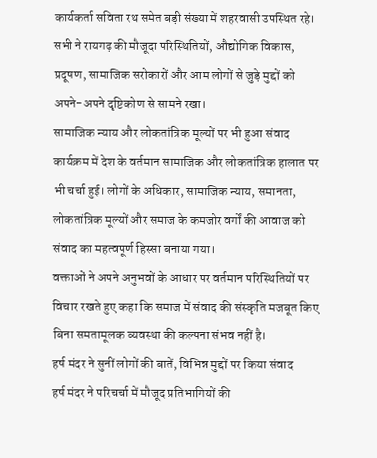कार्यकर्ता सविता रथ समेत बड़ी संख्या में शहरवासी उपस्थित रहे।
सभी ने रायगढ़ की मौजूदा परिस्थितियों, औद्योगिक विकास, प्रदूषण, सामाजिक सरोकारों और आम लोगों से जुड़े मुद्दों को अपने-अपने दृष्टिकोण से सामने रखा।
सामाजिक न्याय और लोकतांत्रिक मूल्यों पर भी हुआ संवाद
कार्यक्रम में देश के वर्तमान सामाजिक और लोकतांत्रिक हालात पर भी चर्चा हुई। लोगों के अधिकार, सामाजिक न्याय, समानता, लोकतांत्रिक मूल्यों और समाज के कमजोर वर्गों की आवाज को संवाद का महत्वपूर्ण हिस्सा बनाया गया।
वक्ताओं ने अपने अनुभवों के आधार पर वर्तमान परिस्थितियों पर विचार रखते हुए कहा कि समाज में संवाद की संस्कृति मजबूत किए बिना समतामूलक व्यवस्था की कल्पना संभव नहीं है।
हर्ष मंदर ने सुनीं लोगों की बातें, विभिन्न मुद्दों पर किया संवाद
हर्ष मंदर ने परिचर्चा में मौजूद प्रतिभागियों की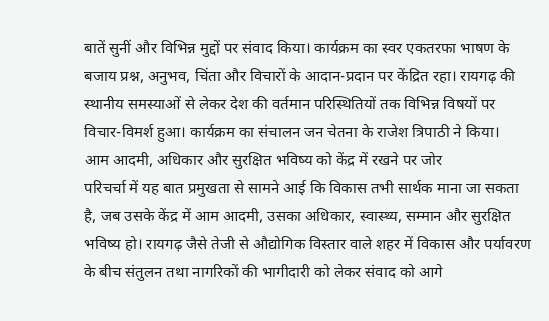बातें सुनीं और विभिन्न मुद्दों पर संवाद किया। कार्यक्रम का स्वर एकतरफा भाषण के बजाय प्रश्न, अनुभव, चिंता और विचारों के आदान-प्रदान पर केंद्रित रहा। रायगढ़ की स्थानीय समस्याओं से लेकर देश की वर्तमान परिस्थितियों तक विभिन्न विषयों पर विचार-विमर्श हुआ। कार्यक्रम का संचालन जन चेतना के राजेश त्रिपाठी ने किया।
आम आदमी, अधिकार और सुरक्षित भविष्य को केंद्र में रखने पर जोर
परिचर्चा में यह बात प्रमुखता से सामने आई कि विकास तभी सार्थक माना जा सकता है, जब उसके केंद्र में आम आदमी, उसका अधिकार, स्वास्थ्य, सम्मान और सुरक्षित भविष्य हो। रायगढ़ जैसे तेजी से औद्योगिक विस्तार वाले शहर में विकास और पर्यावरण के बीच संतुलन तथा नागरिकों की भागीदारी को लेकर संवाद को आगे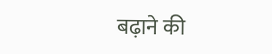बढ़ाने की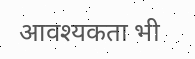आवश्यकता भी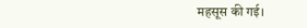महसूस की गई।